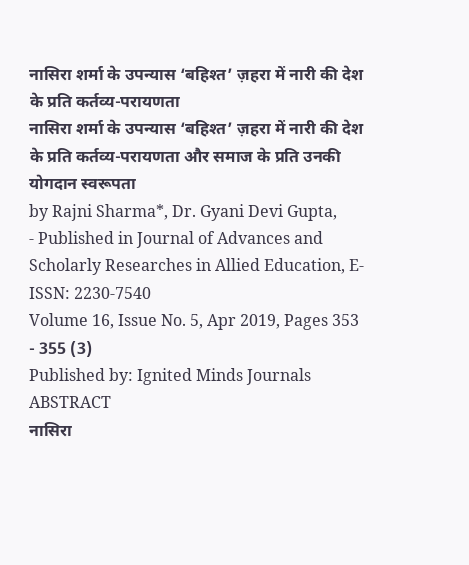नासिरा शर्मा के उपन्यास ‘बहिश्त’ ज़हरा में नारी की देश के प्रति कर्तव्य-परायणता
नासिरा शर्मा के उपन्यास ‘बहिश्त’ ज़हरा में नारी की देश के प्रति कर्तव्य-परायणता और समाज के प्रति उनकी योगदान स्वरूपता
by Rajni Sharma*, Dr. Gyani Devi Gupta,
- Published in Journal of Advances and Scholarly Researches in Allied Education, E-ISSN: 2230-7540
Volume 16, Issue No. 5, Apr 2019, Pages 353 - 355 (3)
Published by: Ignited Minds Journals
ABSTRACT
नासिरा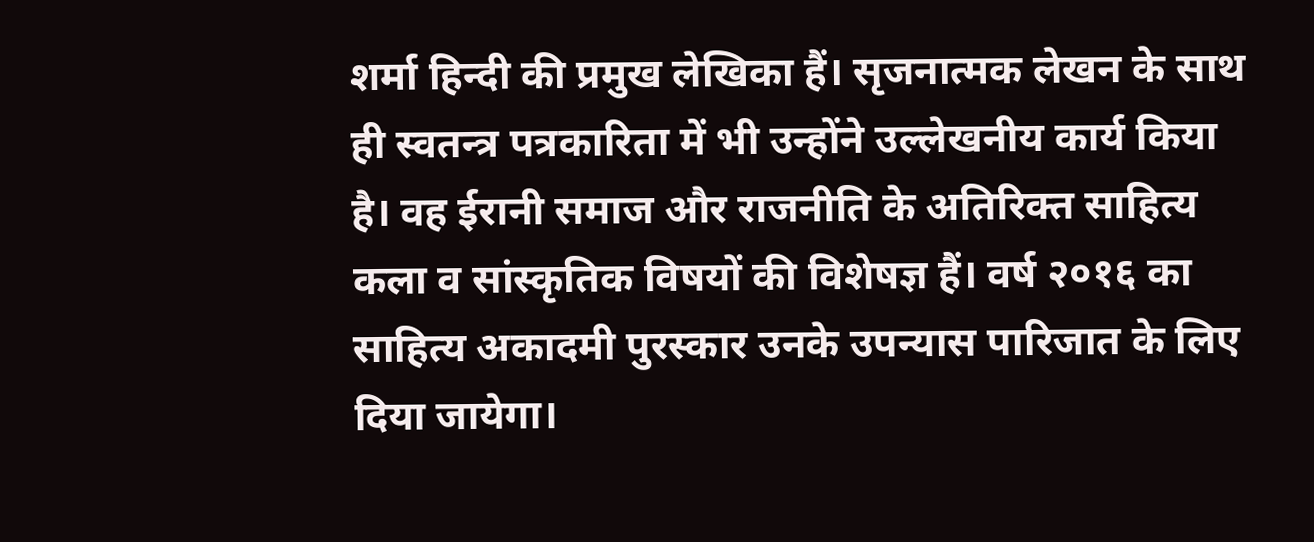शर्मा हिन्दी की प्रमुख लेखिका हैं। सृजनात्मक लेखन के साथ ही स्वतन्त्र पत्रकारिता में भी उन्होंने उल्लेखनीय कार्य किया है। वह ईरानी समाज और राजनीति के अतिरिक्त साहित्य कला व सांस्कृतिक विषयों की विशेषज्ञ हैं। वर्ष २०१६ का साहित्य अकादमी पुरस्कार उनके उपन्यास पारिजात के लिए दिया जायेगा।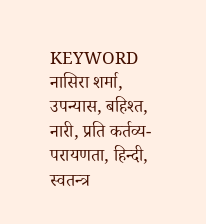KEYWORD
नासिरा शर्मा, उपन्यास, बहिश्त, नारी, प्रति कर्तव्य-परायणता, हिन्दी, स्वतन्त्र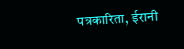पत्रकारिता, ईरानी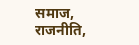समाज, राजनीति,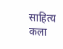साहित्य कला